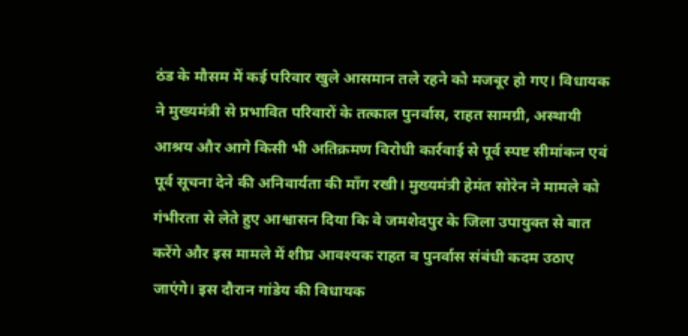ठंड के मौसम में कई परिवार खुले आसमान तले रहने को मजबूर हो गए। विधायक ने मुख्यमंत्री से प्रभावित परिवारों के तत्काल पुनर्वास, राहत सामग्री, अस्थायी आश्रय और आगे किसी भी अतिक्रमण विरोधी कार्रवाई से पूर्व स्पष्ट सीमांकन एवं पूर्व सूचना देने की अनिवार्यता की माँग रखी। मुख्यमंत्री हेमंत सोरेन ने मामले को गंभीरता से लेते हुए आश्वासन दिया कि वे जमशेदपुर के जिला उपायुक्त से बात करेंगे और इस मामले में शीघ्र आवश्यक राहत व पुनर्वास संबंधी कदम उठाए जाएंगे। इस दौरान गांडेय की विधायक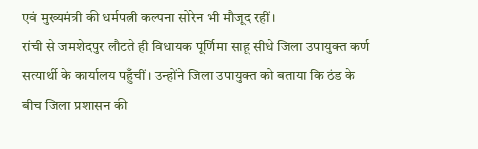एवं मुख्यमंत्री की धर्मपत्नी कल्पना सोरेन भी मौजूद रहीं।
रांची से जमशेदपुर लौटते ही विधायक पूर्णिमा साहू सीधे जिला उपायुक्त कर्ण सत्यार्थी के कार्यालय पहुँचीं। उन्होंने जिला उपायुक्त को बताया कि ठंड के बीच जिला प्रशासन की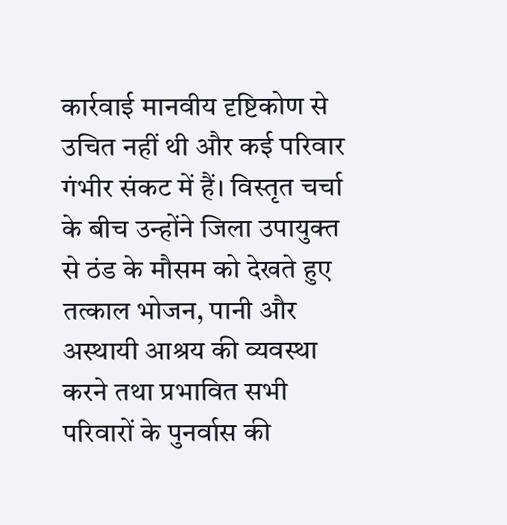कार्रवाई मानवीय दृष्टिकोण से उचित नहीं थी और कई परिवार गंभीर संकट में हैं। विस्तृत चर्चा के बीच उन्होंने जिला उपायुक्त से ठंड के मौसम को देखते हुए तत्काल भोजन, पानी और अस्थायी आश्रय की व्यवस्था करने तथा प्रभावित सभी परिवारों के पुनर्वास की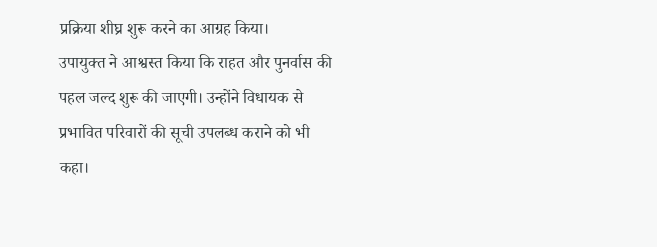प्रक्रिया शीघ्र शुरू करने का आग्रह किया।
उपायुक्त ने आश्वस्त किया कि राहत और पुनर्वास की पहल जल्द शुरू की जाएगी। उन्होंने विधायक से प्रभावित परिवारों की सूची उपलब्ध कराने को भी कहा।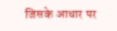जिसके आधार पर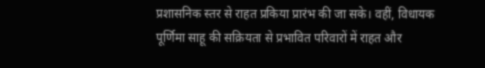प्रशासनिक स्तर से राहत प्रकिया प्रारंभ की जा सके। वहीं, विधायक पूर्णिमा साहू की सक्रियता से प्रभावित परिवारों में राहत और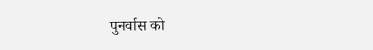पुनर्वास को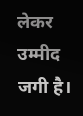लेकर उम्मीद जगी है।